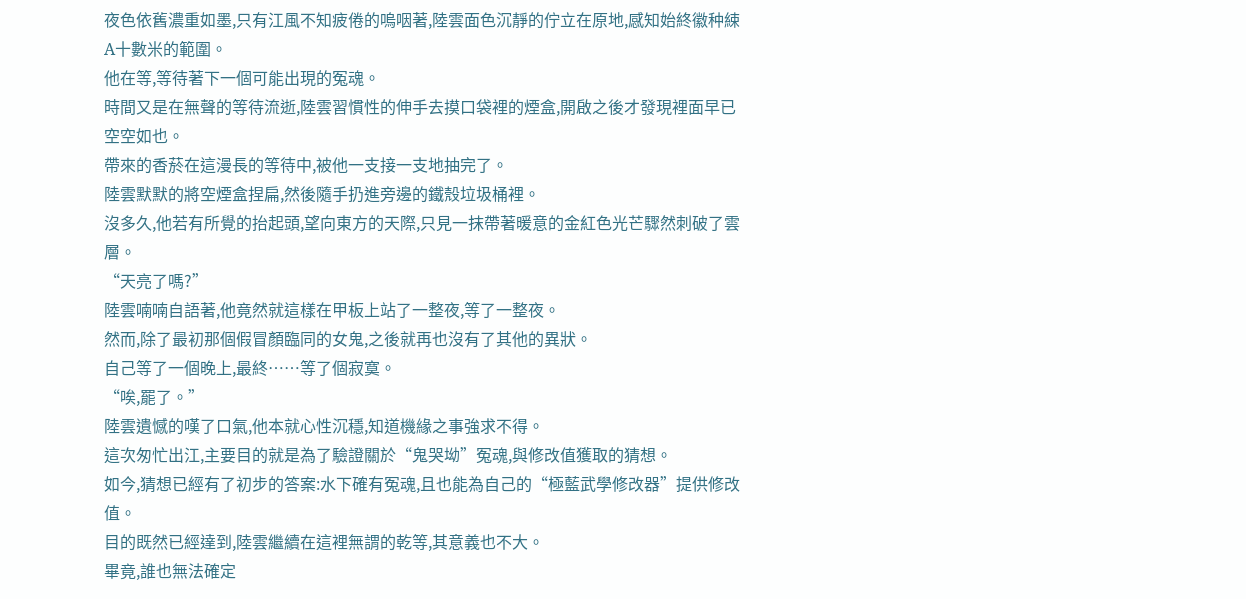夜色依舊濃重如墨,只有江風不知疲倦的嗚咽著,陸雲面色沉靜的佇立在原地,感知始終徽种綀A十數米的範圍。
他在等,等待著下一個可能出現的冤魂。
時間又是在無聲的等待流逝,陸雲習慣性的伸手去摸口袋裡的煙盒,開啟之後才發現裡面早已空空如也。
帶來的香菸在這漫長的等待中,被他一支接一支地抽完了。
陸雲默默的將空煙盒捏扁,然後隨手扔進旁邊的鐵殼垃圾桶裡。
沒多久,他若有所覺的抬起頭,望向東方的天際,只見一抹帶著暖意的金紅色光芒驟然刺破了雲層。
“天亮了嗎?”
陸雲喃喃自語著,他竟然就這樣在甲板上站了一整夜,等了一整夜。
然而,除了最初那個假冒顏臨同的女鬼,之後就再也沒有了其他的異狀。
自己等了一個晚上,最終……等了個寂寞。
“唉,罷了。”
陸雲遺憾的嘆了口氣,他本就心性沉穩,知道機緣之事強求不得。
這次匆忙出江,主要目的就是為了驗證關於“鬼哭坳”冤魂,與修改值獲取的猜想。
如今,猜想已經有了初步的答案:水下確有冤魂,且也能為自己的“極藍武學修改器”提供修改值。
目的既然已經達到,陸雲繼續在這裡無謂的乾等,其意義也不大。
畢竟,誰也無法確定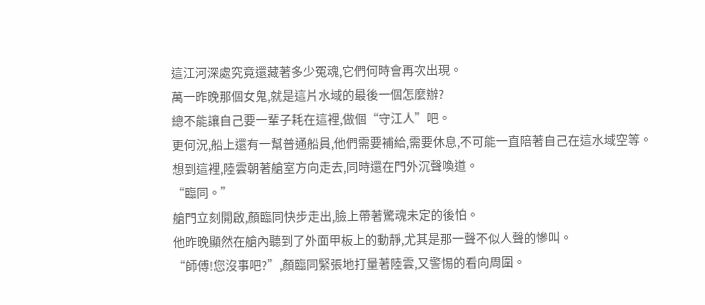這江河深處究竟還藏著多少冤魂,它們何時會再次出現。
萬一昨晚那個女鬼,就是這片水域的最後一個怎麼辦?
總不能讓自己要一輩子耗在這裡,做個“守江人”吧。
更何況,船上還有一幫普通船員,他們需要補給,需要休息,不可能一直陪著自己在這水域空等。
想到這裡,陸雲朝著艙室方向走去,同時還在門外沉聲喚道。
“臨同。”
艙門立刻開啟,顏臨同快步走出,臉上帶著驚魂未定的後怕。
他昨晚顯然在艙內聽到了外面甲板上的動靜,尤其是那一聲不似人聲的慘叫。
“師傅!您沒事吧?”,顏臨同緊張地打量著陸雲,又警惕的看向周圍。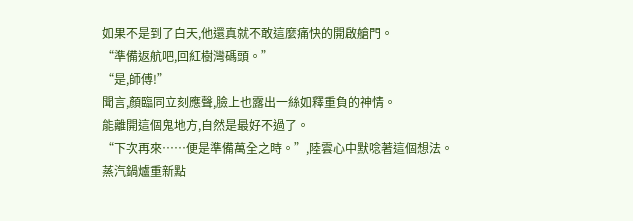如果不是到了白天,他還真就不敢這麼痛快的開啟艙門。
“準備返航吧,回紅樹灣碼頭。”
“是,師傅!”
聞言,顏臨同立刻應聲,臉上也露出一絲如釋重負的神情。
能離開這個鬼地方,自然是最好不過了。
“下次再來……便是準備萬全之時。”,陸雲心中默唸著這個想法。
蒸汽鍋爐重新點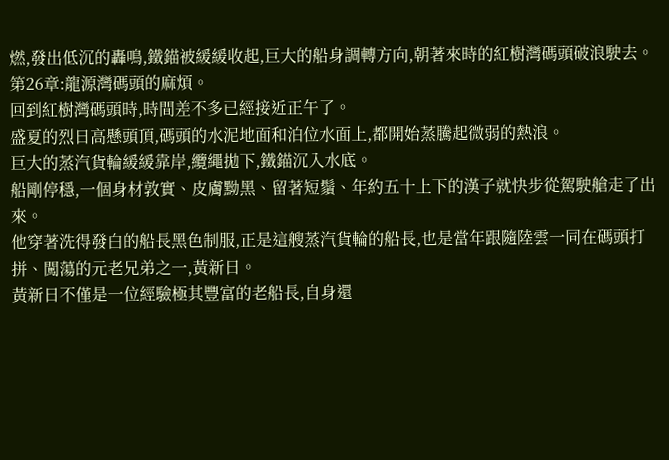燃,發出低沉的轟鳴,鐵錨被緩緩收起,巨大的船身調轉方向,朝著來時的紅樹灣碼頭破浪駛去。
第26章:龍源灣碼頭的麻煩。
回到紅樹灣碼頭時,時間差不多已經接近正午了。
盛夏的烈日高懸頭頂,碼頭的水泥地面和泊位水面上,都開始蒸騰起微弱的熱浪。
巨大的蒸汽貨輪緩緩靠岸,纜繩拋下,鐵錨沉入水底。
船剛停穩,一個身材敦實、皮膚黝黑、留著短鬚、年約五十上下的漢子就快步從駕駛艙走了出來。
他穿著洗得發白的船長黑色制服,正是這艘蒸汽貨輪的船長,也是當年跟隨陸雲一同在碼頭打拼、闖蕩的元老兄弟之一,黃新日。
黃新日不僅是一位經驗極其豐富的老船長,自身還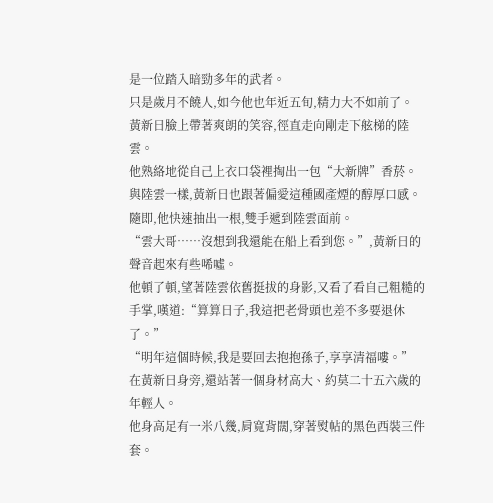是一位踏入暗勁多年的武者。
只是歲月不饒人,如今他也年近五旬,精力大不如前了。
黃新日臉上帶著爽朗的笑容,徑直走向剛走下舷梯的陸雲。
他熟絡地從自己上衣口袋裡掏出一包“大新牌”香菸。
與陸雲一樣,黃新日也跟著偏愛這種國產煙的醇厚口感。
隨即,他快速抽出一根,雙手遞到陸雲面前。
“雲大哥……沒想到我還能在船上看到您。”,黃新日的聲音起來有些唏噓。
他頓了頓,望著陸雲依舊挺拔的身影,又看了看自己粗糙的手掌,嘆道:“算算日子,我這把老骨頭也差不多要退休了。”
“明年這個時候,我是要回去抱抱孫子,享享清福嘍。”
在黃新日身旁,還站著一個身材高大、約莫二十五六歲的年輕人。
他身高足有一米八幾,肩寬背闊,穿著熨帖的黑色西裝三件套。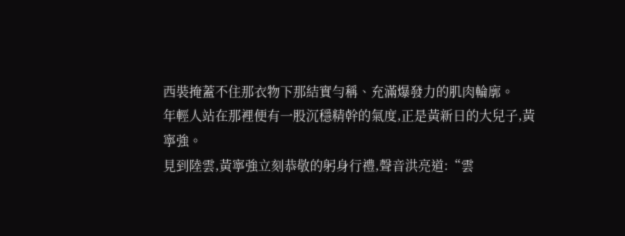西裝掩蓋不住那衣物下那結實勻稱、充滿爆發力的肌肉輪廓。
年輕人站在那裡便有一股沉穩精幹的氣度,正是黃新日的大兒子,黃寧強。
見到陸雲,黃寧強立刻恭敬的躬身行禮,聲音洪亮道:“雲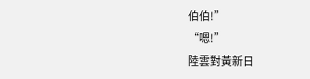伯伯!”
“嗯!”
陸雲對黃新日